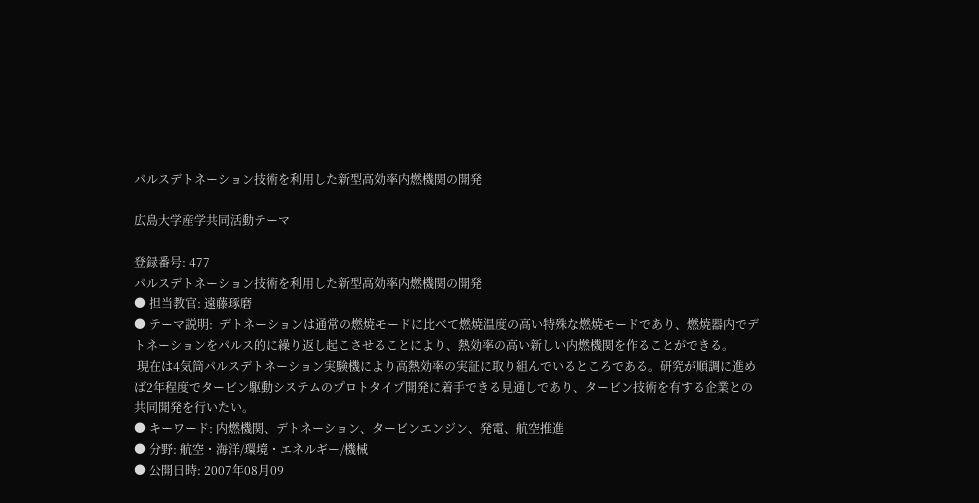パルスデトネーション技術を利用した新型高効率内燃機関の開発

広島大学産学共同活動テーマ

登録番号: 477
パルスデトネーション技術を利用した新型高効率内燃機関の開発
● 担当教官: 遠藤琢磨
● テーマ説明:  デトネーションは通常の燃焼モードに比べて燃焼温度の高い特殊な燃焼モードであり、燃焼器内でデトネーションをパルス的に繰り返し起こさせることにより、熱効率の高い新しい内燃機関を作ることができる。
 現在は4気筒パルスデトネーション実験機により高熱効率の実証に取り組んでいるところである。研究が順調に進めば2年程度でタービン駆動システムのプロトタイプ開発に着手できる見通しであり、タービン技術を有する企業との共同開発を行いたい。
● キーワード: 内燃機関、デトネーション、タービンエンジン、発電、航空推進
● 分野: 航空・海洋/環境・エネルギー/機械
● 公開日時: 2007年08月09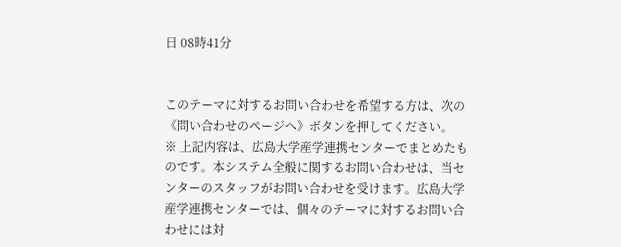日 08時41分


このテーマに対するお問い合わせを希望する方は、次の《問い合わせのページへ》ボタンを押してください。
※ 上記内容は、広島大学産学連携センターでまとめたものです。本システム全般に関するお問い合わせは、当センターのスタッフがお問い合わせを受けます。広島大学産学連携センターでは、個々のテーマに対するお問い合わせには対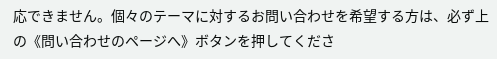応できません。個々のテーマに対するお問い合わせを希望する方は、必ず上の《問い合わせのページへ》ボタンを押してくださ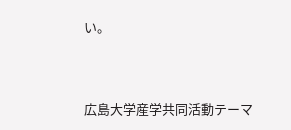い。


広島大学産学共同活動テーマ